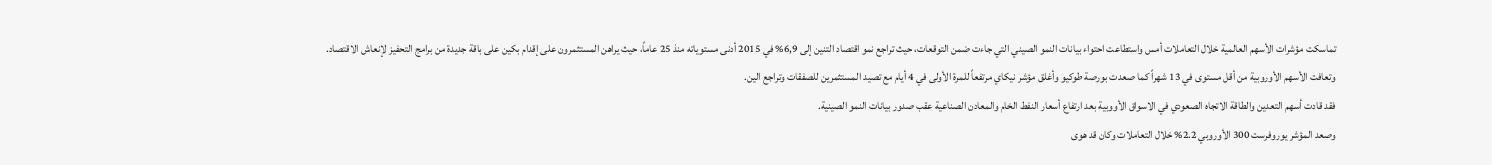تماسكت مؤشرات الأسهم العالمية خلال التعاملات أمس واستطاعت احتواء بيانات النمو الصيني التي جاءت ضمن التوقعات، حيث تراجع نمو اقتصاد التنين إلى 6,9% في 2015 أدنى مستوياته منذ 25 عاماً، حيث يراهن المستثمرون على إقدام بكين على باقة جديدة من برامج التحفيز لإنعاش الاقتصاد.
وتعافت الأسهم الأوروبية من أقل مستوى في 13 شهراً كما صعدت بورصة طوكيو وأغلق مؤشر نيكاي مرتفعاً للمرة الأولى في 4 أيام مع تصيد المستثمرين للصفقات وتراجع الين.
فقد قادت أسهم التعدين والطاقة الاتجاه الصعودي في الاسواق الأووبية بعد ارتفاع أسعار النفط الخام والمعادن الصناعية عقب صدور بيانات النمو الصينية.
وصعد المؤشر يوروفرست 300 الأوروبي 2.2% خلال التعاملات وكان قد هوى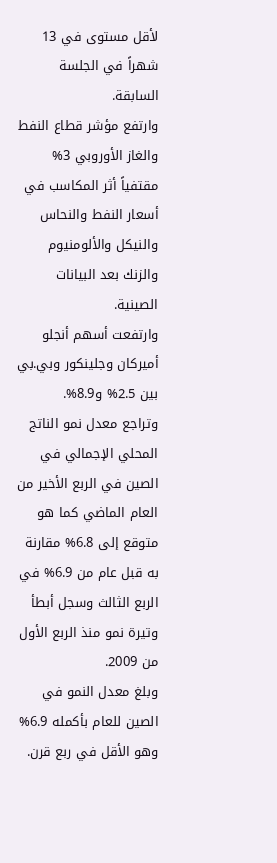لأقل مستوى في 13 شهراً في الجلسة السابقة.
وارتفع مؤشر قطاع النفط والغاز الأوروبي 3% مقتفياً أثر المكاسب في أسعار النفط والنحاس والنيكل والألومنيوم والزنك بعد البيانات الصينية.
وارتفعت أسهم أنجلو أميركان وجلينكور وبي.بي بين 2.5% و8.9%.
وتراجع معدل نمو الناتج المحلي الإجمالي في الصين في الربع الأخير من العام الماضي كما هو متوقع إلى 6.8% مقارنة به قبل عام من 6.9% في الربع الثالث وسجل أبطأ وتيرة نمو منذ الربع الأول من 2009.
وبلغ معدل النمو في الصين للعام بأكمله 6.9% وهو الأقل في ربع قرن.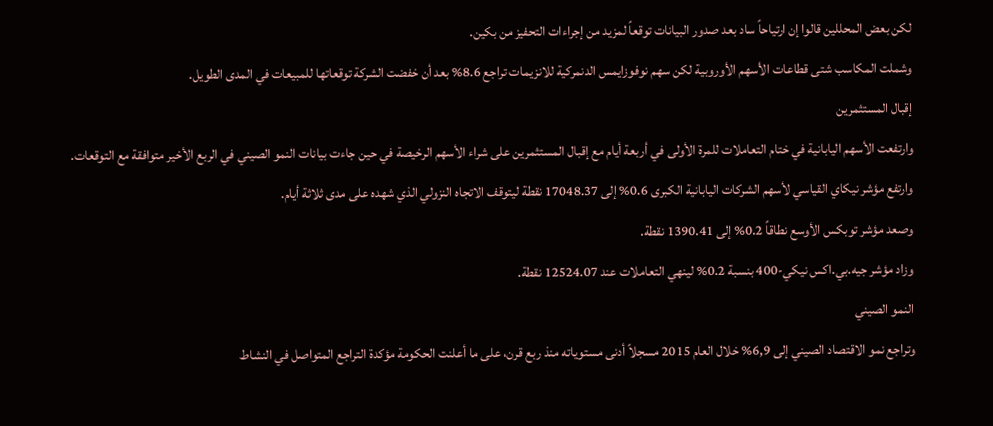لكن بعض المحللين قالوا إن ارتياحاً ساد بعد صدور البيانات توقعاً لمزيد من إجراءات التحفيز من بكين.
وشملت المكاسب شتى قطاعات الأسهم الأوروبية لكن سهم نوفوزايمس الدنمركية للانزيمات تراجع 8.6% بعد أن خفضت الشركة توقعاتها للمبيعات في المدى الطويل.
إقبال المستثمرين
وارتفعت الأسهم اليابانية في ختام التعاملات للمرة الأولى في أربعة أيام مع إقبال المستثمرين على شراء الأسهم الرخيصة في حين جاءت بيانات النمو الصيني في الربع الأخير متوافقة مع التوقعات.
وارتفع مؤشر نيكاي القياسي لأسهم الشركات اليابانية الكبرى 0.6% إلى 17048.37 نقطة ليتوقف الاتجاه النزولي الذي شهده على مدى ثلاثة أيام.
وصعد مؤشر توبكس الأوسع نطاقاً 0.2% إلى 1390.41 نقطة.
وزاد مؤشر جيه.بي.اكس نيكي-400 بنسبة 0.2% لينهي التعاملات عند 12524.07 نقطة.
النمو الصيني
وتراجع نمو الاقتصاد الصيني إلى 6,9% خلال العام 2015 مسجلاً أدنى مستوياته منذ ربع قرن، على ما أعلنت الحكومة مؤكدة التراجع المتواصل في النشاط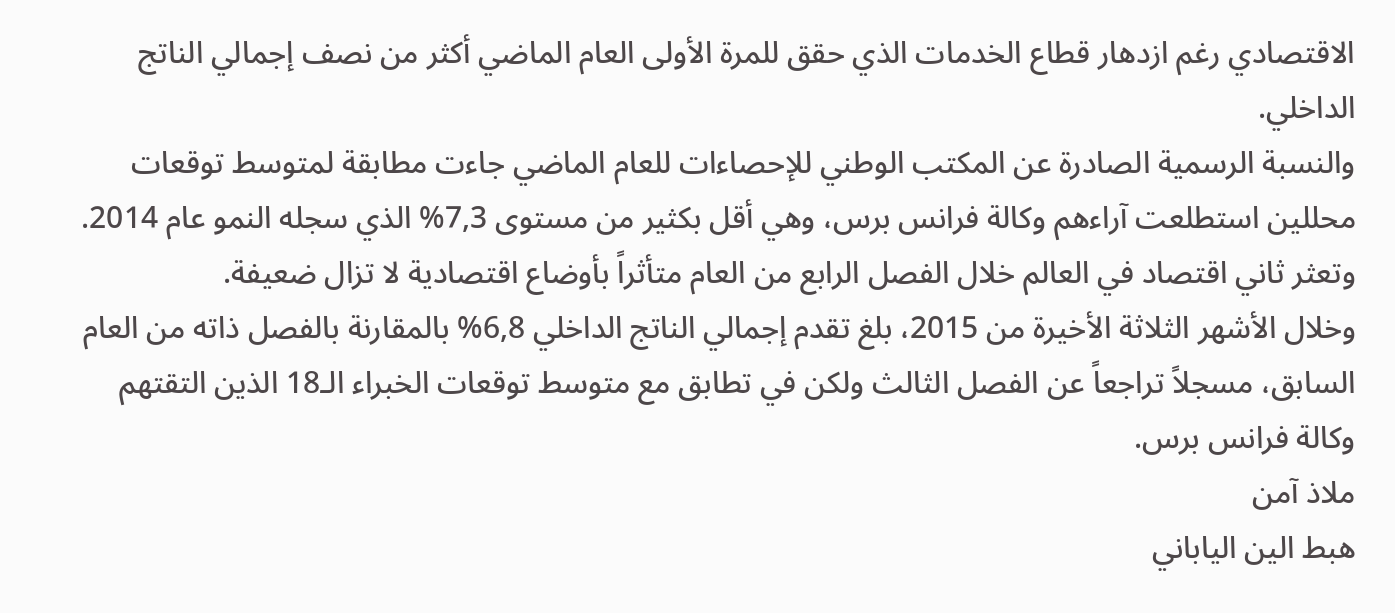الاقتصادي رغم ازدهار قطاع الخدمات الذي حقق للمرة الأولى العام الماضي أكثر من نصف إجمالي الناتج الداخلي.
والنسبة الرسمية الصادرة عن المكتب الوطني للإحصاءات للعام الماضي جاءت مطابقة لمتوسط توقعات محللين استطلعت آراءهم وكالة فرانس برس، وهي أقل بكثير من مستوى 7,3% الذي سجله النمو عام 2014.
وتعثر ثاني اقتصاد في العالم خلال الفصل الرابع من العام متأثراً بأوضاع اقتصادية لا تزال ضعيفة.
وخلال الأشهر الثلاثة الأخيرة من 2015، بلغ تقدم إجمالي الناتج الداخلي 6,8% بالمقارنة بالفصل ذاته من العام السابق، مسجلاً تراجعاً عن الفصل الثالث ولكن في تطابق مع متوسط توقعات الخبراء الـ18 الذين التقتهم وكالة فرانس برس.
ملاذ آمن
هبط الين الياباني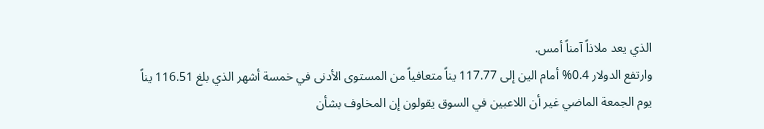الذي يعد ملاذاً آمناً أمس.
وارتفع الدولار 0.4% أمام الين إلى 117.77 يناً متعافياً من المستوى الأدنى في خمسة أشهر الذي بلغ 116.51 يناً يوم الجمعة الماضي غير أن اللاعبين في السوق يقولون إن المخاوف بشأن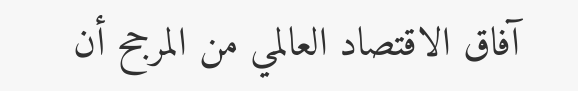آفاق الاقتصاد العالمي من المرجح أن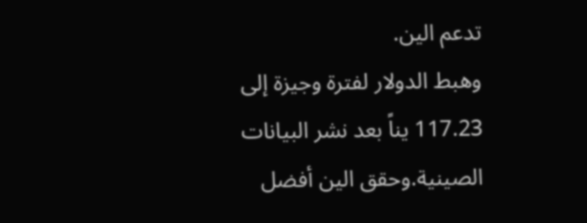تدعم الين.
وهبط الدولار لفترة وجيزة إلى 117.23 يناً بعد نشر البيانات الصينية.وحقق الين أفضل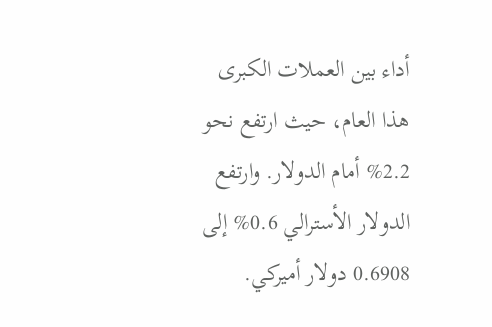أداء بين العملات الكبرى هذا العام، حيث ارتفع نحو 2.2% أمام الدولار. وارتفع الدولار الأسترالي 0.6% إلى 0.6908 دولار أميركي.